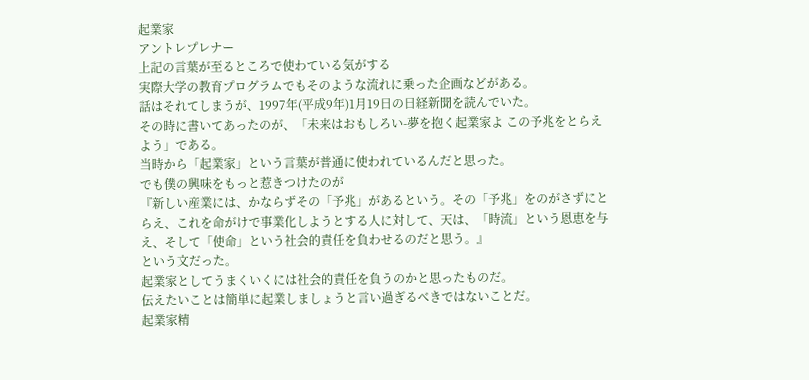起業家
アントレプレナー
上記の言葉が至るところで使わている気がする
実際大学の教育プログラムでもそのような流れに乗った企画などがある。
話はそれてしまうが、1997年(平成9年)1月19日の日経新聞を読んでいた。
その時に書いてあったのが、「未来はおもしろい-夢を抱く起業家よ この予兆をとらえよう」である。
当時から「起業家」という言葉が普通に使われているんだと思った。
でも僕の興味をもっと惹きつけたのが
『新しい産業には、かならずその「予兆」があるという。その「予兆」をのがさずにとらえ、これを命がけで事業化しようとする人に対して、天は、「時流」という恩恵を与え、そして「使命」という社会的責任を負わせるのだと思う。』
という文だった。
起業家としてうまくいくには社会的責任を負うのかと思ったものだ。
伝えたいことは簡単に起業しましょうと言い過ぎるべきではないことだ。
起業家精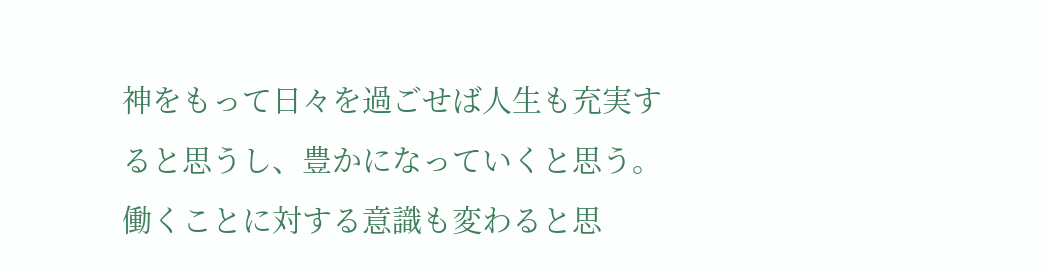神をもって日々を過ごせば人生も充実すると思うし、豊かになっていくと思う。働くことに対する意識も変わると思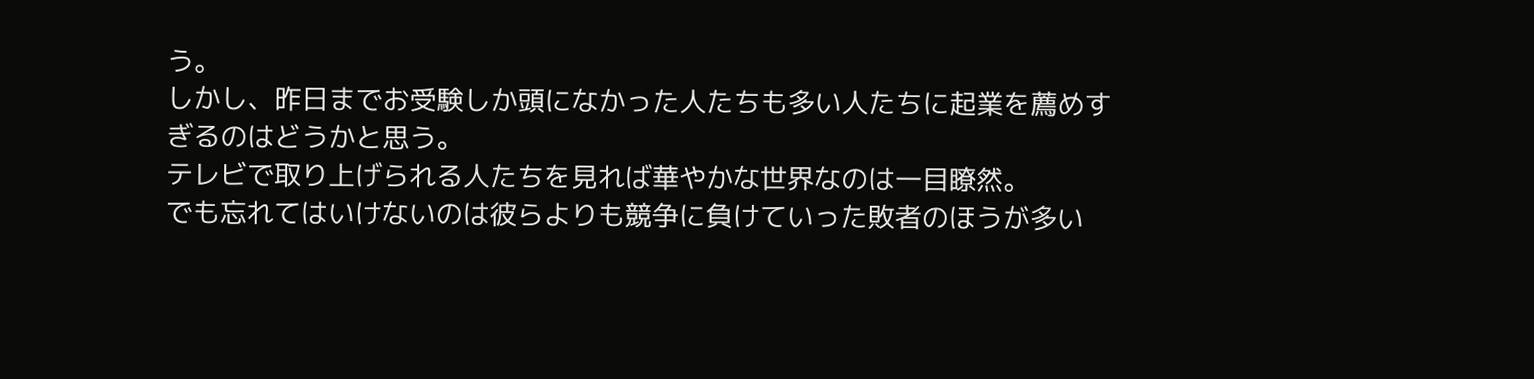う。
しかし、昨日までお受験しか頭になかった人たちも多い人たちに起業を薦めすぎるのはどうかと思う。
テレビで取り上げられる人たちを見れば華やかな世界なのは一目瞭然。
でも忘れてはいけないのは彼らよりも競争に負けていった敗者のほうが多い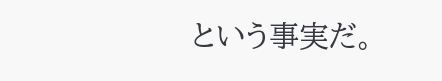という事実だ。